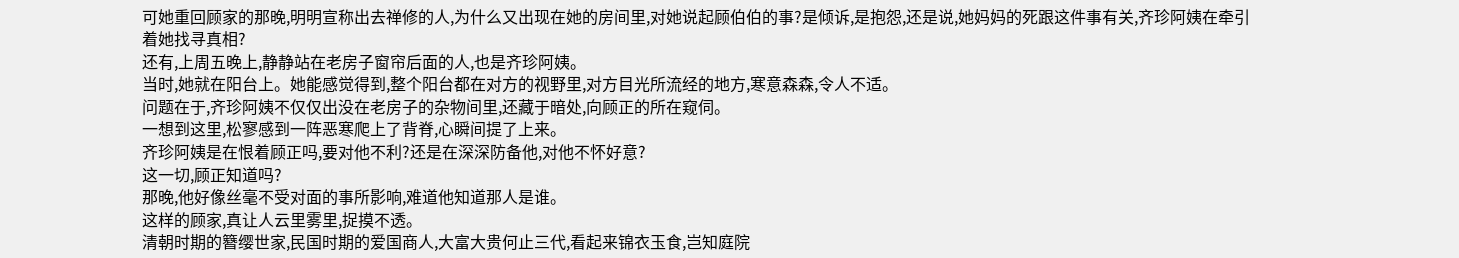可她重回顾家的那晚,明明宣称出去禅修的人,为什么又出现在她的房间里,对她说起顾伯伯的事?是倾诉,是抱怨,还是说,她妈妈的死跟这件事有关,齐珍阿姨在牵引着她找寻真相?
还有,上周五晚上,静静站在老房子窗帘后面的人,也是齐珍阿姨。
当时,她就在阳台上。她能感觉得到,整个阳台都在对方的视野里,对方目光所流经的地方,寒意森森,令人不适。
问题在于,齐珍阿姨不仅仅出没在老房子的杂物间里,还藏于暗处,向顾正的所在窥伺。
一想到这里,松寥感到一阵恶寒爬上了背脊,心瞬间提了上来。
齐珍阿姨是在恨着顾正吗,要对他不利?还是在深深防备他,对他不怀好意?
这一切,顾正知道吗?
那晚,他好像丝毫不受对面的事所影响,难道他知道那人是谁。
这样的顾家,真让人云里雾里,捉摸不透。
清朝时期的簪缨世家,民国时期的爱国商人,大富大贵何止三代,看起来锦衣玉食,岂知庭院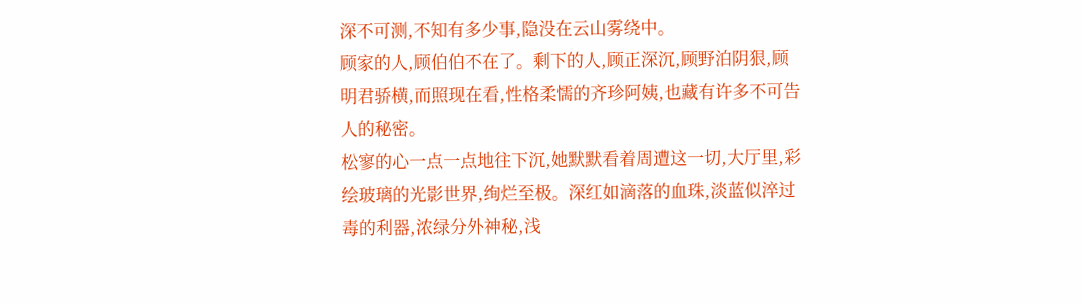深不可测,不知有多少事,隐没在云山雾绕中。
顾家的人,顾伯伯不在了。剩下的人,顾正深沉,顾野泊阴狠,顾明君骄横,而照现在看,性格柔懦的齐珍阿姨,也藏有许多不可告人的秘密。
松寥的心一点一点地往下沉,她默默看着周遭这一切,大厅里,彩绘玻璃的光影世界,绚烂至极。深红如滴落的血珠,淡蓝似淬过毒的利器,浓绿分外神秘,浅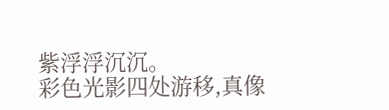紫浮浮沉沉。
彩色光影四处游移,真像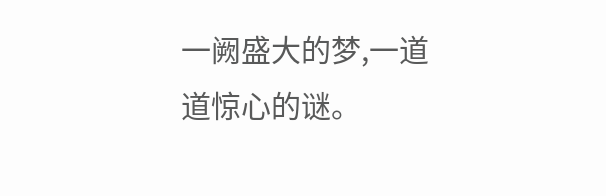一阙盛大的梦,一道道惊心的谜。